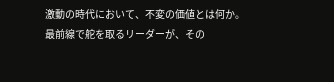激動の時代において、不変の価値とは何か。 最前線で舵を取るリーダーが、その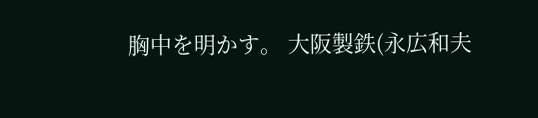胸中を明かす。 大阪製鉄(永広和夫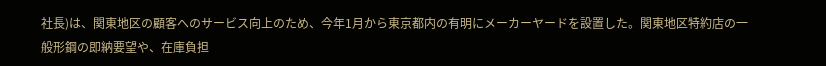社長)は、関東地区の顧客へのサービス向上のため、今年1月から東京都内の有明にメーカーヤードを設置した。関東地区特約店の一般形鋼の即納要望や、在庫負担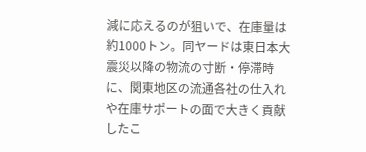減に応えるのが狙いで、在庫量は約1000トン。同ヤードは東日本大震災以降の物流の寸断・停滞時に、関東地区の流通各社の仕入れや在庫サポートの面で大きく貢献したこ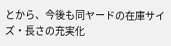とから、今後も同ヤードの在庫サイズ・長さの充実化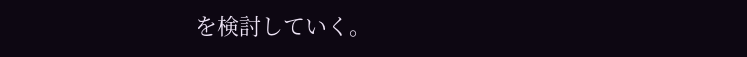を検討していく。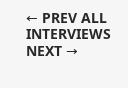← PREV ALL INTERVIEWS NEXT →